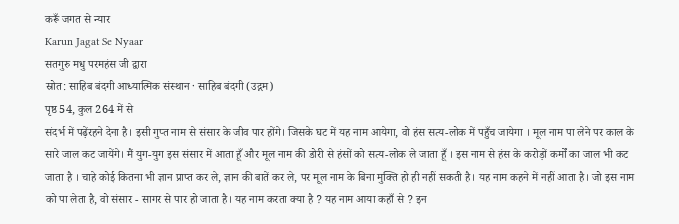करूँ जगत से न्यार
Karun Jagat Se Nyaar
सतगुरु मधु परमहंस जी द्वारा
स्रोत: साहिब बंदगी आध्यात्मिक संस्थान · साहिब बंदगी (उद्गम)
पृष्ठ 54, कुल 264 में से
संदर्भ में पढ़ेंरहने देना है। इसी गुप्त नाम से संसार के जीव पार होंगे। जिसके घट में यह नाम आयेगा, वो हंस सत्य-लोक में पहुँच जायेगा । मूल नाम पा लेने पर काल के सारे जाल कट जायेंगे। मैं युग-युग इस संसार में आता हूँ और मूल नाम की डोरी से हंसों को सत्य-लोक ले जाता हूँ । इस नाम से हंस के करोड़ों कर्मों का जाल भी कट जाता है । चाहे कोई कितना भी ज्ञान प्राप्त कर ले, ज्ञान की बातें कर ले, पर मूल नाम के बिना मुक्ति हो ही नहीं सकती है। यह नाम कहने में नहीं आता है। जो इस नाम को पा लेता है, वो संसार - सागर से पार हो जाता है। यह नाम करता क्या है ? यह नाम आया कहाँ से ? इन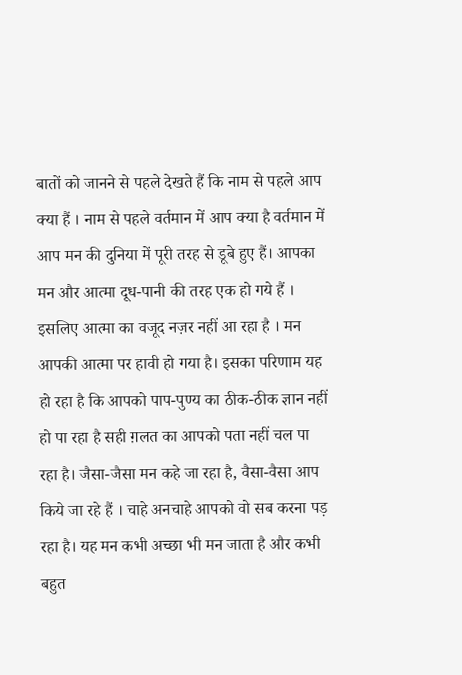बातों को जानने से पहले देखते हैं कि नाम से पहले आप क्या हैं । नाम से पहले वर्तमान में आप क्या है वर्तमान में आप मन की दुनिया में पूरी तरह से डूबे हुए हैं। आपका मन और आत्मा दूध-पानी की तरह एक हो गये हैं । इसलिए आत्मा का वजूद नज़र नहीं आ रहा है । मन आपकी आत्मा पर हावी हो गया है। इसका परिणाम यह हो रहा है कि आपको पाप-पुण्य का ठीक-ठीक ज्ञान नहीं हो पा रहा है सही ग़लत का आपको पता नहीं चल पा रहा है। जैसा-जैसा मन कहे जा रहा है, वैसा-वैसा आप किये जा रहे हैं । चाहे अनचाहे आपको वो सब करना पड़ रहा है। यह मन कभी अच्छा भी मन जाता है और कभी बहुत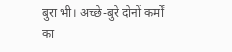बुरा भी। अच्छे-बुरे दोनों कर्मों का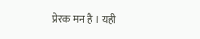प्रेरक मन है । यही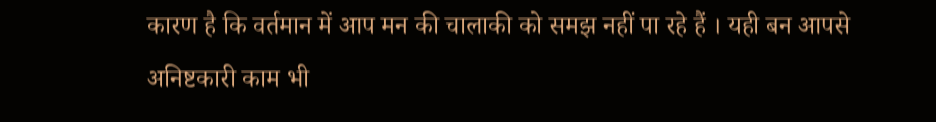कारण है कि वर्तमान में आप मन की चालाकी को समझ नहीं पा रहे हैं । यही बन आपसे अनिष्टकारी काम भी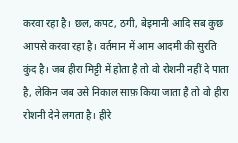करवा रहा है। छल, कपट, ठगी, बेइमानी आदि सब कुछ आपसे करवा रहा है। वर्तमान में आम आदमी की सुरति कुंद है। जब हीरा मिट्टी में होता है तो वो रोशनी नहीं दे पाता है, लेकिन जब उसे निकाल साफ़ किया जाता है तो वो हीरा रोशनी देने लगता है। हीरे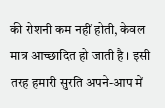की रोशनी कम नहीं होती, केवल मात्र आच्छादित हो जाती है । इसी तरह हमारी सुरति अपने-आप में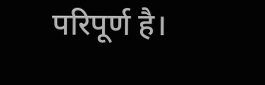परिपूर्ण है।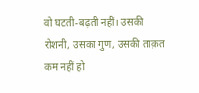वो घटती-बढ़ती नहीं। उसकी रोशनी, उसका गुण, उसकी ताक़त कम नहीं हो